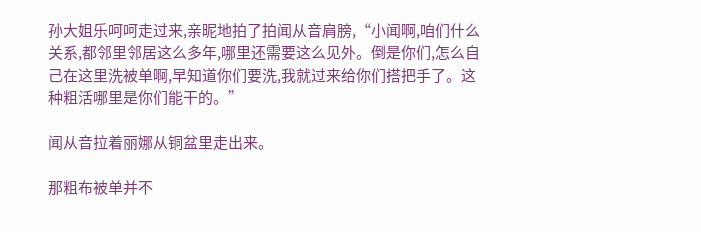孙大姐乐呵呵走过来,亲昵地拍了拍闻从音肩膀,“小闻啊,咱们什么关系,都邻里邻居这么多年,哪里还需要这么见外。倒是你们,怎么自己在这里洗被单啊,早知道你们要洗,我就过来给你们搭把手了。这种粗活哪里是你们能干的。”

闻从音拉着丽娜从铜盆里走出来。

那粗布被单并不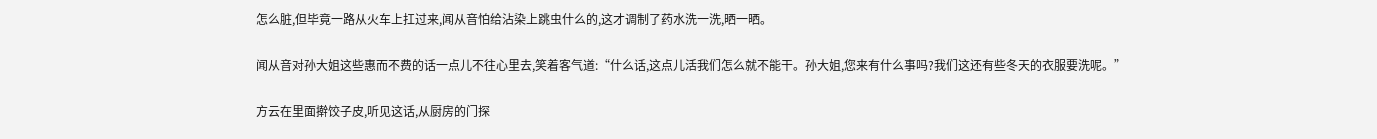怎么脏,但毕竟一路从火车上扛过来,闻从音怕给沾染上跳虫什么的,这才调制了药水洗一洗,晒一晒。

闻从音对孙大姐这些惠而不费的话一点儿不往心里去,笑着客气道:“什么话,这点儿活我们怎么就不能干。孙大姐,您来有什么事吗?我们这还有些冬天的衣服要洗呢。”

方云在里面擀饺子皮,听见这话,从厨房的门探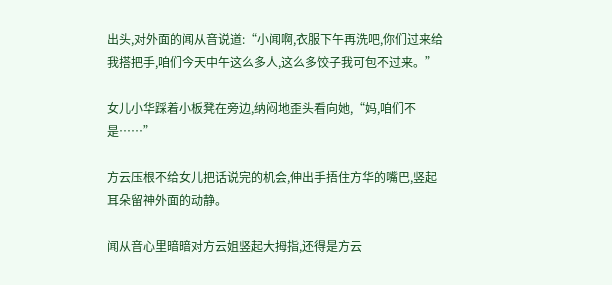出头,对外面的闻从音说道:“小闻啊,衣服下午再洗吧,你们过来给我搭把手,咱们今天中午这么多人,这么多饺子我可包不过来。”

女儿小华踩着小板凳在旁边,纳闷地歪头看向她,“妈,咱们不是……”

方云压根不给女儿把话说完的机会,伸出手捂住方华的嘴巴,竖起耳朵留神外面的动静。

闻从音心里暗暗对方云姐竖起大拇指,还得是方云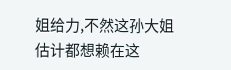姐给力,不然这孙大姐估计都想赖在这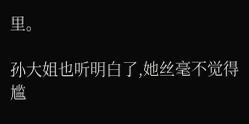里。

孙大姐也听明白了,她丝毫不觉得尴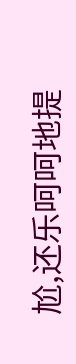尬,还乐呵呵地提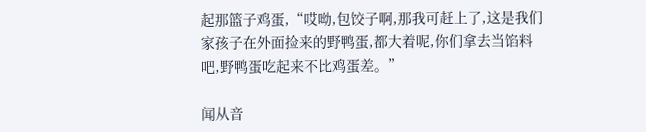起那篮子鸡蛋,“哎呦,包饺子啊,那我可赶上了,这是我们家孩子在外面捡来的野鸭蛋,都大着呢,你们拿去当馅料吧,野鸭蛋吃起来不比鸡蛋差。”

闻从音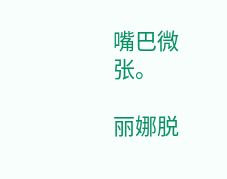嘴巴微张。

丽娜脱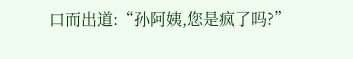口而出道:“孙阿姨,您是疯了吗?”